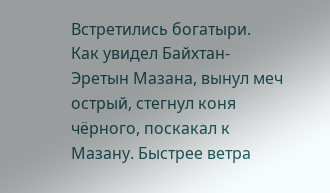Встретились богатыри.
Как увидел Байхтан-Эретын Мазана, вынул меч острый, стегнул коня чёрного, поскакал к Мазану. Быстрее ветра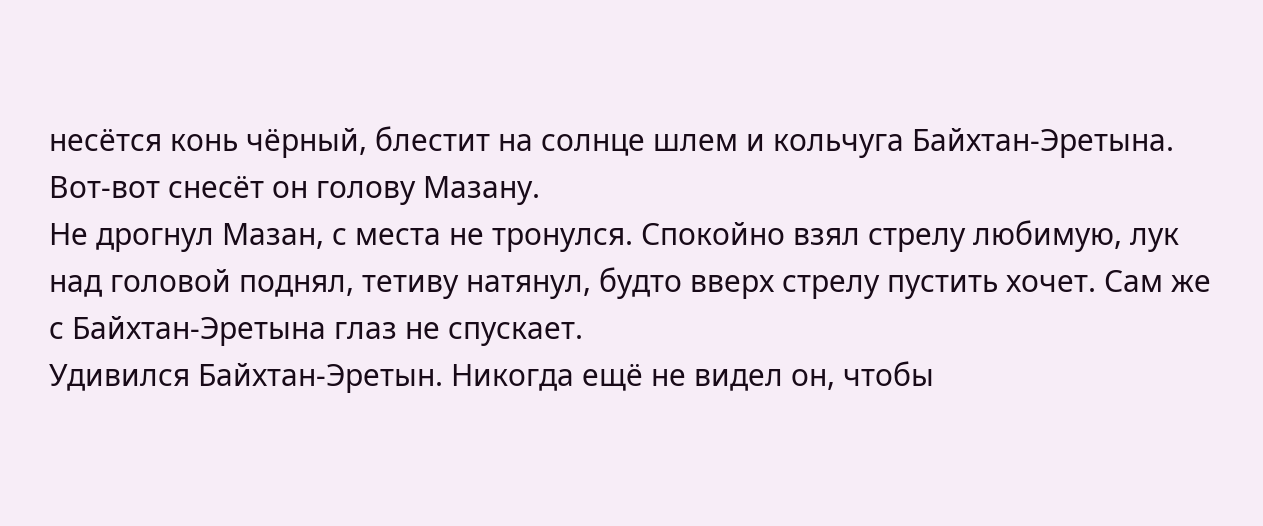несётся конь чёрный, блестит на солнце шлем и кольчуга Байхтан-Эретына. Вот-вот снесёт он голову Мазану.
Не дрогнул Мазан, с места не тронулся. Спокойно взял стрелу любимую, лук над головой поднял, тетиву натянул, будто вверх стрелу пустить хочет. Сам же с Байхтан-Эретына глаз не спускает.
Удивился Байхтан-Эретын. Никогда ещё не видел он, чтобы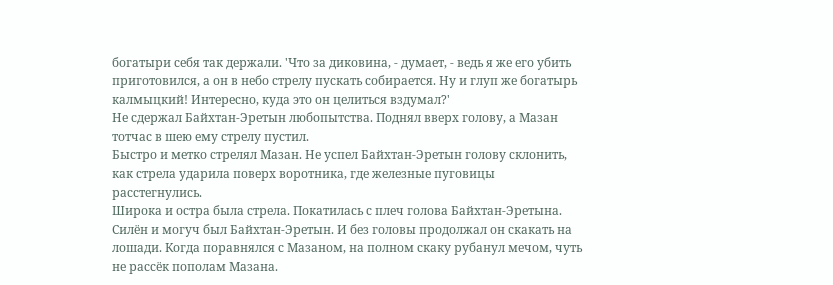богатыри себя так держали. 'Что за диковина, - думает, - ведь я же его убить приготовился, а он в небо стрелу пускать собирается. Ну и глуп же богатырь калмыцкий! Интересно, куда это он целиться вздумал?'
Не сдержал Байхтан-Эретын любопытства. Поднял вверх голову, а Мазан тотчас в шею ему стрелу пустил.
Быстро и метко стрелял Мазан. Не успел Байхтан-Эретын голову склонить, как стрела ударила поверх воротника, где железные пуговицы расстегнулись.
Широка и остра была стрела. Покатилась с плеч голова Байхтан-Эретына.
Силён и могуч был Байхтан-Эретын. И без головы продолжал он скакать на лошади. Когда поравнялся с Мазаном, на полном скаку рубанул мечом, чуть не рассёк пополам Мазана.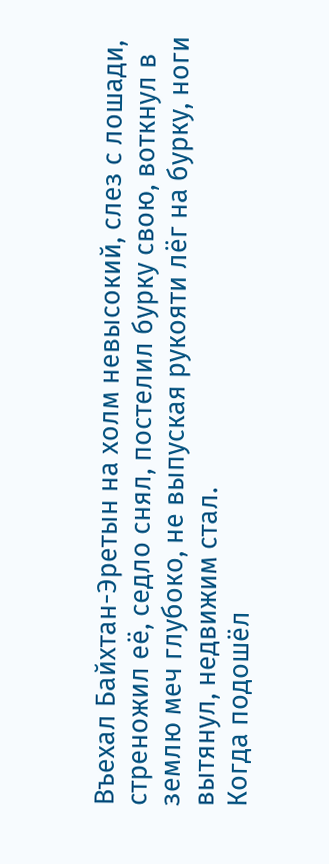Въехал Байхтан-Эретын на холм невысокий, слез с лошади, стреножил её, седло снял, постелил бурку свою, воткнул в землю меч глубоко, не выпуская рукояти лёг на бурку, ноги вытянул, недвижим стал.
Когда подошёл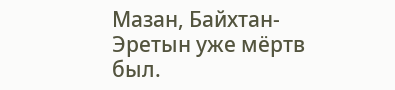Мазан, Байхтан-Эретын уже мёртв был.